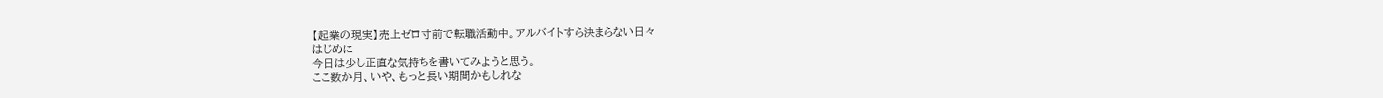【起業の現実】売上ゼロ寸前で転職活動中。アルバイトすら決まらない日々
はじめに
今日は少し正直な気持ちを書いてみようと思う。
ここ数か月、いや、もっと長い期間かもしれな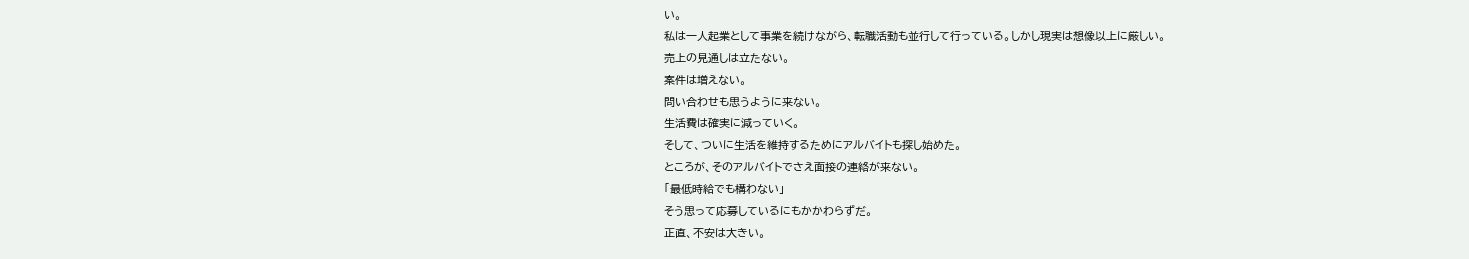い。
私は一人起業として事業を続けながら、転職活動も並行して行っている。しかし現実は想像以上に厳しい。
売上の見通しは立たない。
案件は増えない。
問い合わせも思うように来ない。
生活費は確実に減っていく。
そして、ついに生活を維持するためにアルバイトも探し始めた。
ところが、そのアルバイトでさえ面接の連絡が来ない。
「最低時給でも構わない」
そう思って応募しているにもかかわらずだ。
正直、不安は大きい。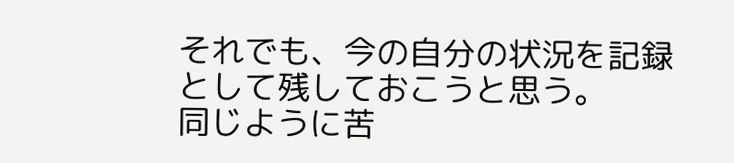それでも、今の自分の状況を記録として残しておこうと思う。
同じように苦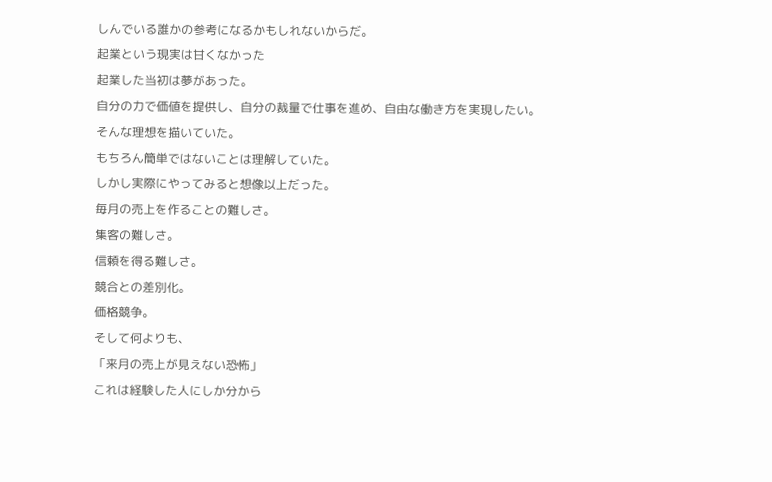しんでいる誰かの参考になるかもしれないからだ。
起業という現実は甘くなかった
起業した当初は夢があった。
自分の力で価値を提供し、自分の裁量で仕事を進め、自由な働き方を実現したい。
そんな理想を描いていた。
もちろん簡単ではないことは理解していた。
しかし実際にやってみると想像以上だった。
毎月の売上を作ることの難しさ。
集客の難しさ。
信頼を得る難しさ。
競合との差別化。
価格競争。
そして何よりも、
「来月の売上が見えない恐怖」
これは経験した人にしか分から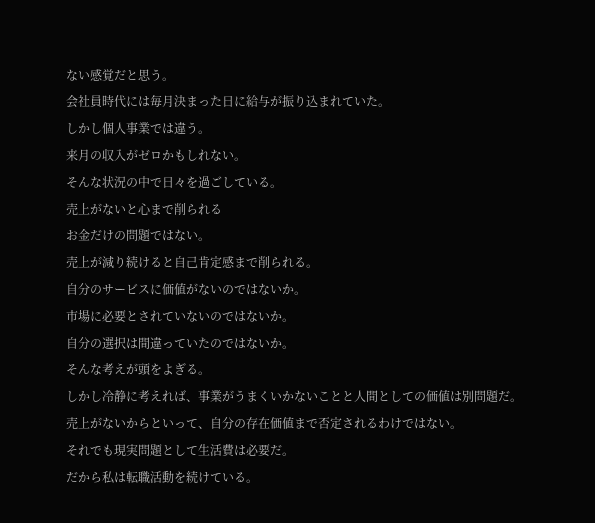ない感覚だと思う。
会社員時代には毎月決まった日に給与が振り込まれていた。
しかし個人事業では違う。
来月の収入がゼロかもしれない。
そんな状況の中で日々を過ごしている。
売上がないと心まで削られる
お金だけの問題ではない。
売上が減り続けると自己肯定感まで削られる。
自分のサービスに価値がないのではないか。
市場に必要とされていないのではないか。
自分の選択は間違っていたのではないか。
そんな考えが頭をよぎる。
しかし冷静に考えれば、事業がうまくいかないことと人間としての価値は別問題だ。
売上がないからといって、自分の存在価値まで否定されるわけではない。
それでも現実問題として生活費は必要だ。
だから私は転職活動を続けている。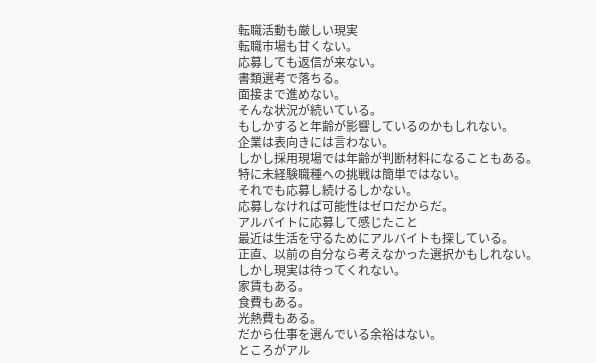転職活動も厳しい現実
転職市場も甘くない。
応募しても返信が来ない。
書類選考で落ちる。
面接まで進めない。
そんな状況が続いている。
もしかすると年齢が影響しているのかもしれない。
企業は表向きには言わない。
しかし採用現場では年齢が判断材料になることもある。
特に未経験職種への挑戦は簡単ではない。
それでも応募し続けるしかない。
応募しなければ可能性はゼロだからだ。
アルバイトに応募して感じたこと
最近は生活を守るためにアルバイトも探している。
正直、以前の自分なら考えなかった選択かもしれない。
しかし現実は待ってくれない。
家賃もある。
食費もある。
光熱費もある。
だから仕事を選んでいる余裕はない。
ところがアル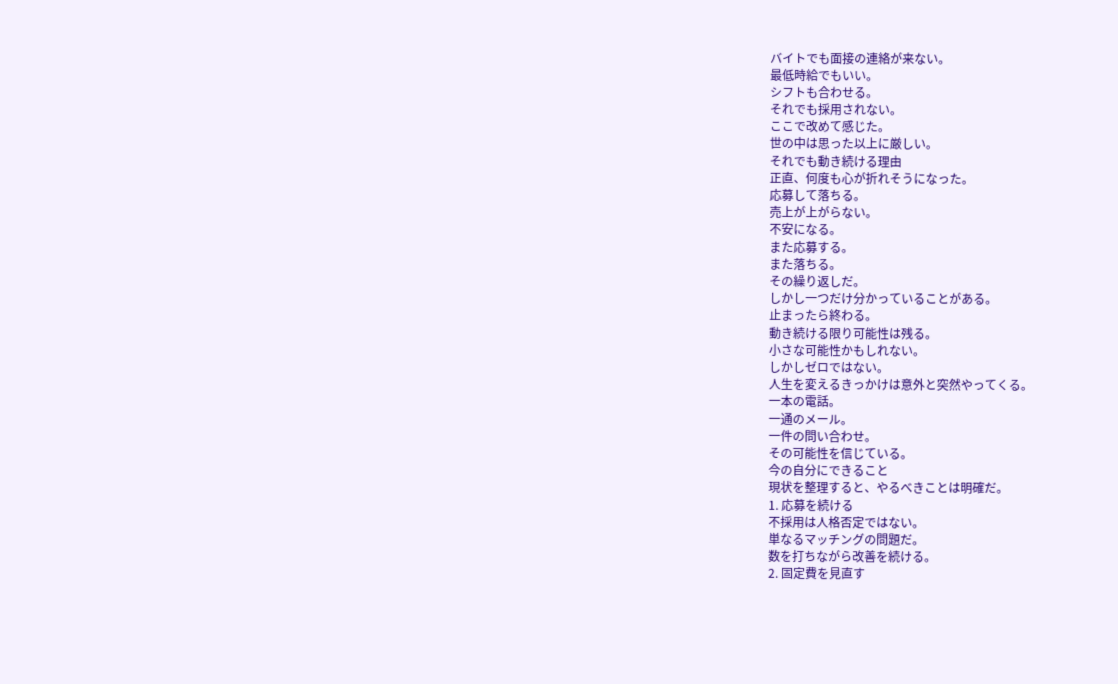バイトでも面接の連絡が来ない。
最低時給でもいい。
シフトも合わせる。
それでも採用されない。
ここで改めて感じた。
世の中は思った以上に厳しい。
それでも動き続ける理由
正直、何度も心が折れそうになった。
応募して落ちる。
売上が上がらない。
不安になる。
また応募する。
また落ちる。
その繰り返しだ。
しかし一つだけ分かっていることがある。
止まったら終わる。
動き続ける限り可能性は残る。
小さな可能性かもしれない。
しかしゼロではない。
人生を変えるきっかけは意外と突然やってくる。
一本の電話。
一通のメール。
一件の問い合わせ。
その可能性を信じている。
今の自分にできること
現状を整理すると、やるべきことは明確だ。
1. 応募を続ける
不採用は人格否定ではない。
単なるマッチングの問題だ。
数を打ちながら改善を続ける。
2. 固定費を見直す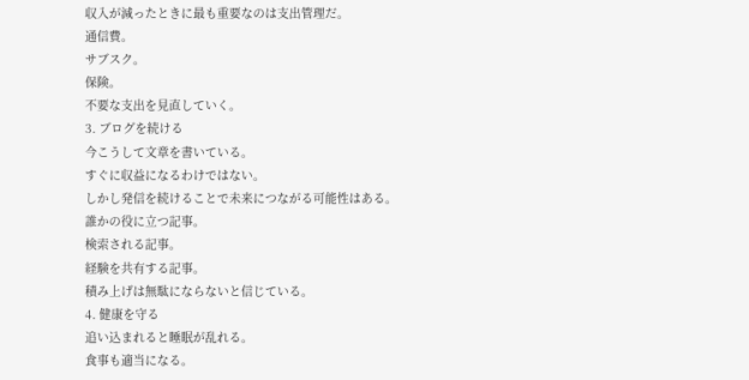収入が減ったときに最も重要なのは支出管理だ。
通信費。
サブスク。
保険。
不要な支出を見直していく。
3. ブログを続ける
今こうして文章を書いている。
すぐに収益になるわけではない。
しかし発信を続けることで未来につながる可能性はある。
誰かの役に立つ記事。
検索される記事。
経験を共有する記事。
積み上げは無駄にならないと信じている。
4. 健康を守る
追い込まれると睡眠が乱れる。
食事も適当になる。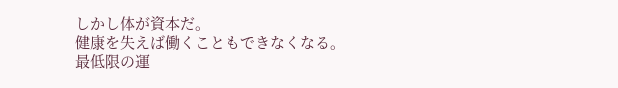しかし体が資本だ。
健康を失えば働くこともできなくなる。
最低限の運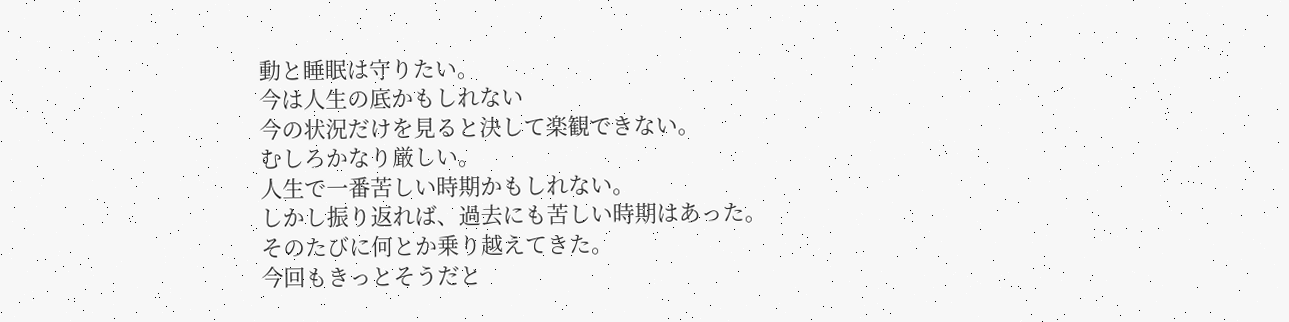動と睡眠は守りたい。
今は人生の底かもしれない
今の状況だけを見ると決して楽観できない。
むしろかなり厳しい。
人生で一番苦しい時期かもしれない。
しかし振り返れば、過去にも苦しい時期はあった。
そのたびに何とか乗り越えてきた。
今回もきっとそうだと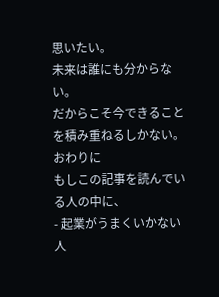思いたい。
未来は誰にも分からない。
だからこそ今できることを積み重ねるしかない。
おわりに
もしこの記事を読んでいる人の中に、
- 起業がうまくいかない人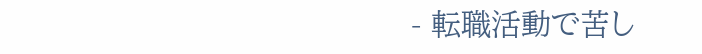- 転職活動で苦し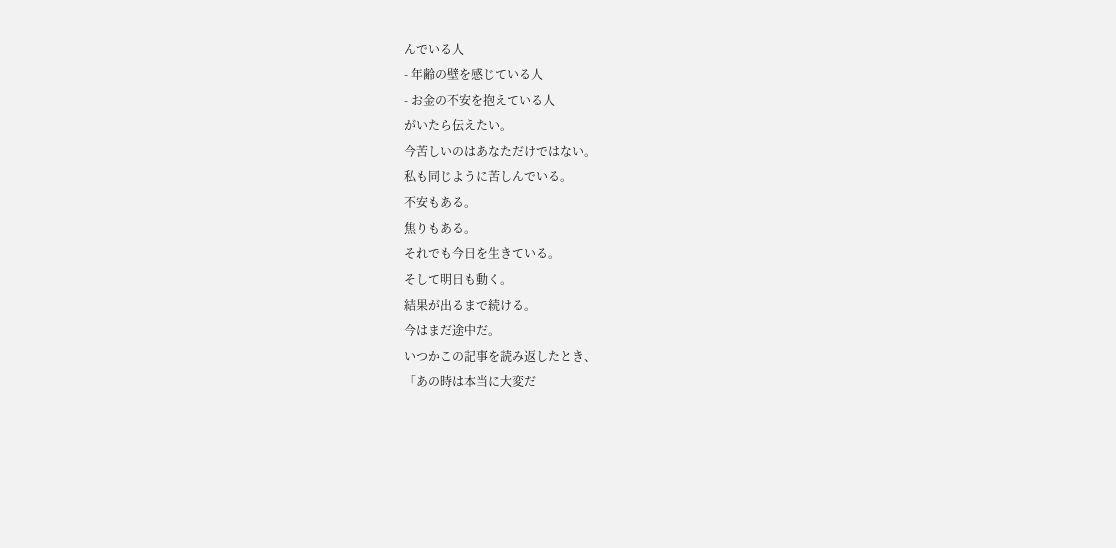んでいる人
- 年齢の壁を感じている人
- お金の不安を抱えている人
がいたら伝えたい。
今苦しいのはあなただけではない。
私も同じように苦しんでいる。
不安もある。
焦りもある。
それでも今日を生きている。
そして明日も動く。
結果が出るまで続ける。
今はまだ途中だ。
いつかこの記事を読み返したとき、
「あの時は本当に大変だ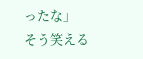ったな」
そう笑える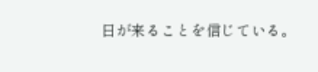日が来ることを信じている。